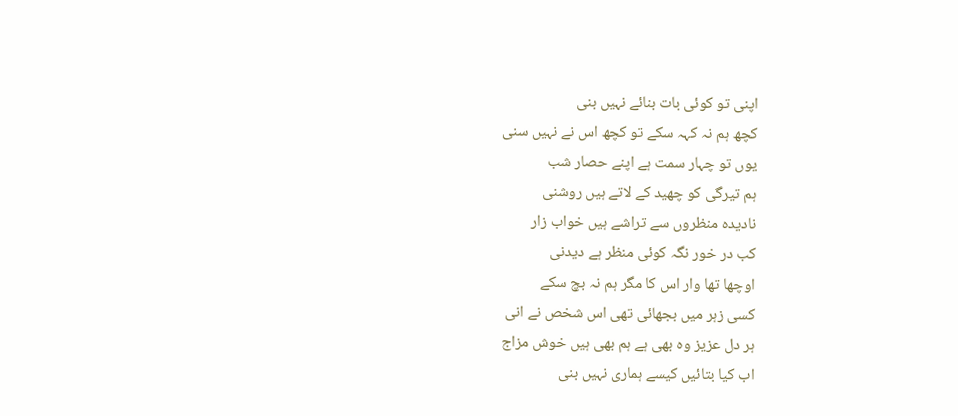اپنی تو کوئی بات بنائے نہیں بنی
کچھ ہم نہ کہہ سکے تو کچھ اس نے نہیں سنی
یوں تو چہار سمت ہے اپنے حصار شب
ہم تیرگی کو چھید کے لاتے ہیں روشنی
نادیدہ منظروں سے تراشے ہیں خواب زار
کب در خور نگہ کوئی منظر ہے دیدنی
اوچھا تھا وار اس کا مگر ہم نہ بچ سکے
کسی زہر میں بجھائی تھی اس شخص نے انی
ہر دل عزیز وہ بھی ہے ہم بھی ہیں خوش مزاج
اب کیا بتائیں کیسے ہماری نہیں بنی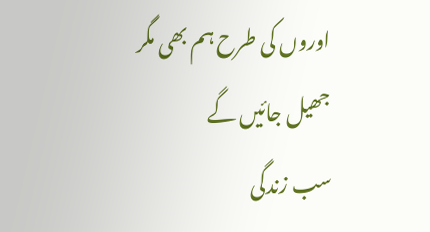اوروں کی طرح ہم بھی مگر جھیل جائیں گے
سب زندگی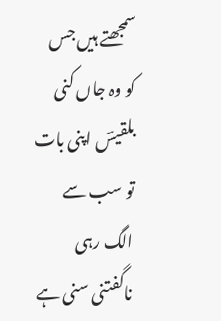سمجھتے ہیں جس کو وہ جاں کنی
بلقیسؔ اپنی بات تو سب سے الگ رہی
ناگفتنی سنی ہے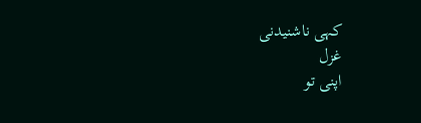کہی ناشنیدنی
غزل
اپنی تو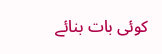کوئی بات بنائے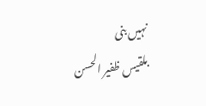نہیں بنی
بلقیس ظفیر الحسن